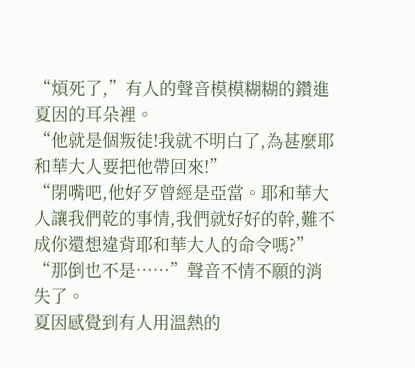“煩死了,”有人的聲音模模糊糊的鑽進夏因的耳朵裡。
“他就是個叛徒!我就不明白了,為甚麼耶和華大人要把他帶回來!”
“閉嘴吧,他好歹曾經是亞當。耶和華大人讓我們乾的事情,我們就好好的幹,難不成你還想違背耶和華大人的命令嗎?”
“那倒也不是……”聲音不情不願的消失了。
夏因感覺到有人用溫熱的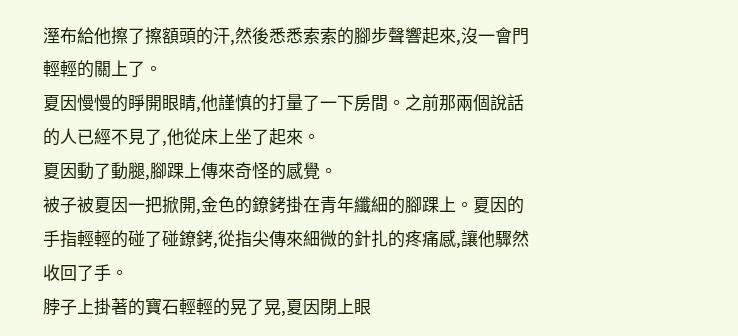溼布給他擦了擦額頭的汗,然後悉悉索索的腳步聲響起來,沒一會門輕輕的關上了。
夏因慢慢的睜開眼睛,他謹慎的打量了一下房間。之前那兩個說話的人已經不見了,他從床上坐了起來。
夏因動了動腿,腳踝上傳來奇怪的感覺。
被子被夏因一把掀開,金色的鐐銬掛在青年纖細的腳踝上。夏因的手指輕輕的碰了碰鐐銬,從指尖傳來細微的針扎的疼痛感,讓他驟然收回了手。
脖子上掛著的寶石輕輕的晃了晃,夏因閉上眼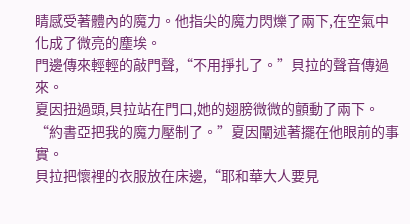睛感受著體內的魔力。他指尖的魔力閃爍了兩下,在空氣中化成了微亮的塵埃。
門邊傳來輕輕的敲門聲,“不用掙扎了。”貝拉的聲音傳過來。
夏因扭過頭,貝拉站在門口,她的翅膀微微的顫動了兩下。
“約書亞把我的魔力壓制了。”夏因闡述著擺在他眼前的事實。
貝拉把懷裡的衣服放在床邊,“耶和華大人要見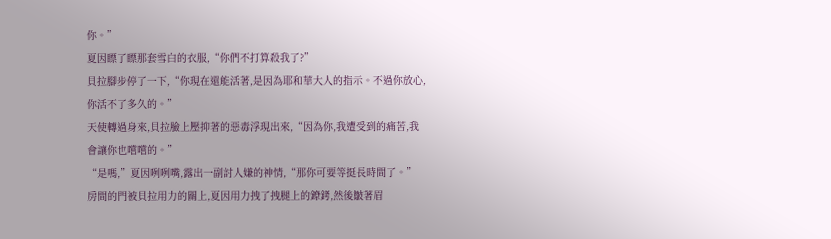你。”
夏因瞟了瞟那套雪白的衣服,“你們不打算殺我了?”
貝拉腳步停了一下,“你現在還能活著,是因為耶和華大人的指示。不過你放心,你活不了多久的。”
天使轉過身來,貝拉臉上壓抑著的惡毒浮現出來,“因為你,我遭受到的痛苦,我會讓你也嚐嚐的。”
“是嗎,”夏因咧咧嘴,露出一副討人嫌的神情,“那你可要等挺長時間了。”
房間的門被貝拉用力的關上,夏因用力拽了拽腿上的鐐銬,然後皺著眉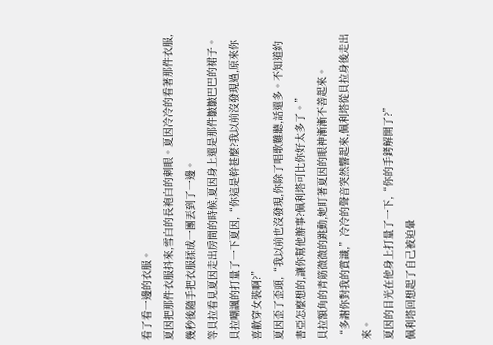看了看一邊的衣服。
夏因把那件衣服抖來,雪白的長袍白的刺眼。夏因冷冷的看著那件衣服,幾秒後隨手把衣服揉成一團丟到了一邊。
等貝拉看見夏因走出房間的時候,夏因身上還是那件皺皺巴巴的裙子。
貝拉嘲諷的打量了一下夏因,“你這是幹甚麼?我以前沒發現過,原來你喜歡穿女裝啊?”
夏因歪了歪頭,“我以前也沒發現,你除了唱歌難聽,話還多。不知道約書亞怎麼想的,讓你幫他辦事?佩利塔可比你好太多了。”
貝拉額角的青筋微微的跳動,她盯著夏因的眼神漸漸不善起來。
“多謝你對我的賞識,”冷冷的聲音突然響起來,佩利塔從貝拉身後走出來。
夏因的目光在他身上打量了一下,“你的手銬解開了?”
佩利塔回想起了自己被迫暈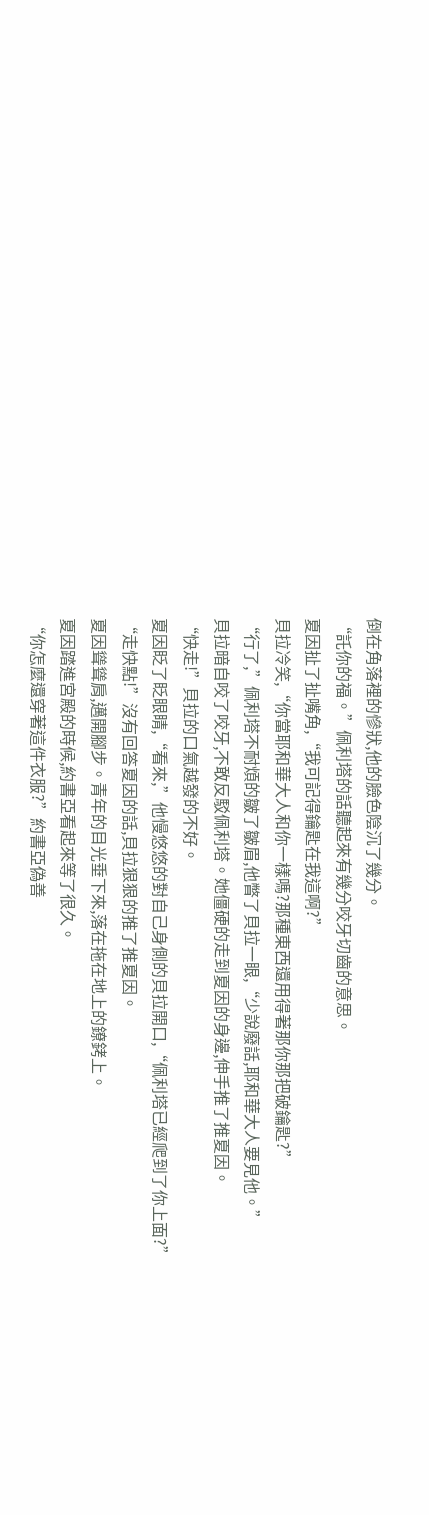倒在角落裡的慘狀,他的臉色陰沉了幾分。
“託你的福。”佩利塔的話聽起來有幾分咬牙切齒的意思。
夏因扯了扯嘴角,“我可記得鑰匙在我這啊?”
貝拉冷笑,“你當耶和華大人和你一樣嗎?那種東西還用得著那你那把破鑰匙?”
“行了,”佩利塔不耐煩的皺了皺眉,他瞥了貝拉一眼,“少說廢話,耶和華大人要見他。”
貝拉暗自咬了咬牙,不敢反駁佩利塔。她僵硬的走到夏因的身邊,伸手推了推夏因。
“快走!”貝拉的口氣越發的不好。
夏因眨了眨眼睛,“看來,”他慢悠悠的對自己身側的貝拉開口,“佩利塔已經爬到了你上面?”
“走快點!”沒有回答夏因的話,貝拉狠狠的推了推夏因。
夏因聳聳肩,邁開腳步。青年的目光垂下來,落在拖在地上的鐐銬上。
夏因踏進宮殿的時候,約書亞看起來等了很久。
“你怎麼還穿著這件衣服?”約書亞偽善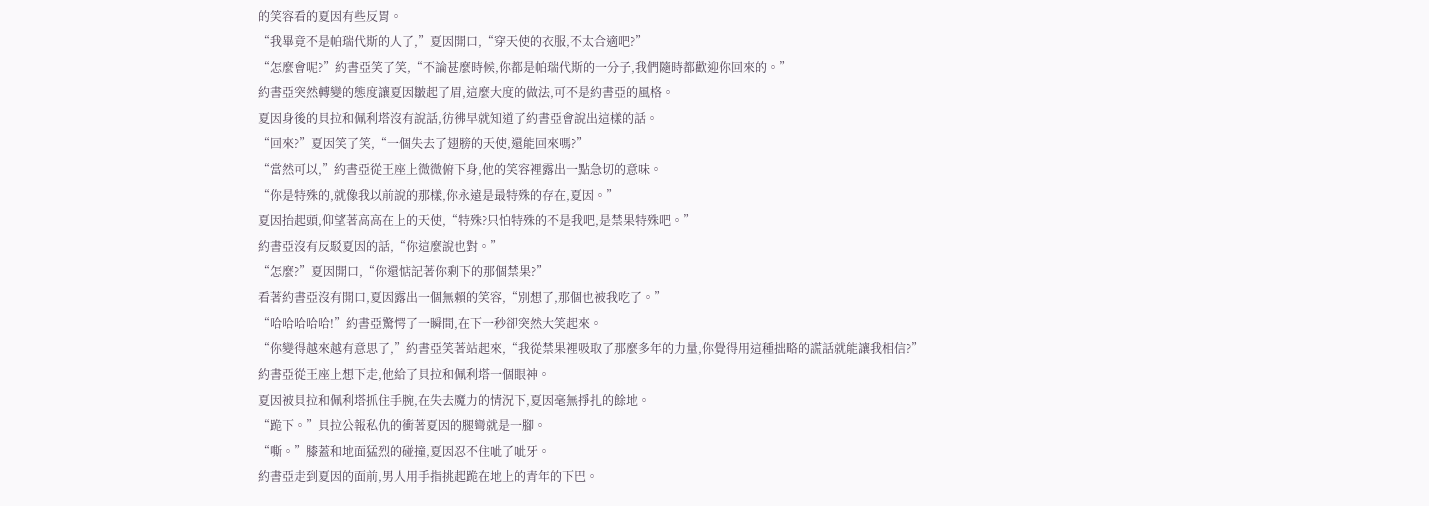的笑容看的夏因有些反胃。
“我畢竟不是帕瑞代斯的人了,”夏因開口,“穿天使的衣服,不太合適吧?”
“怎麼會呢?”約書亞笑了笑,“不論甚麼時候,你都是帕瑞代斯的一分子,我們隨時都歡迎你回來的。”
約書亞突然轉變的態度讓夏因皺起了眉,這麼大度的做法,可不是約書亞的風格。
夏因身後的貝拉和佩利塔沒有說話,彷彿早就知道了約書亞會說出這樣的話。
“回來?”夏因笑了笑,“一個失去了翅膀的天使,還能回來嗎?”
“當然可以,”約書亞從王座上微微俯下身,他的笑容裡露出一點急切的意味。
“你是特殊的,就像我以前說的那樣,你永遠是最特殊的存在,夏因。”
夏因抬起頭,仰望著高高在上的天使,“特殊?只怕特殊的不是我吧,是禁果特殊吧。”
約書亞沒有反駁夏因的話,“你這麼說也對。”
“怎麼?”夏因開口,“你還惦記著你剩下的那個禁果?”
看著約書亞沒有開口,夏因露出一個無賴的笑容,“別想了,那個也被我吃了。”
“哈哈哈哈哈!”約書亞驚愕了一瞬間,在下一秒卻突然大笑起來。
“你變得越來越有意思了,”約書亞笑著站起來,“我從禁果裡吸取了那麼多年的力量,你覺得用這種拙略的謊話就能讓我相信?”
約書亞從王座上想下走,他給了貝拉和佩利塔一個眼神。
夏因被貝拉和佩利塔抓住手腕,在失去魔力的情況下,夏因毫無掙扎的餘地。
“跪下。”貝拉公報私仇的衝著夏因的腿彎就是一腳。
“嘶。”膝蓋和地面猛烈的碰撞,夏因忍不住呲了呲牙。
約書亞走到夏因的面前,男人用手指挑起跪在地上的青年的下巴。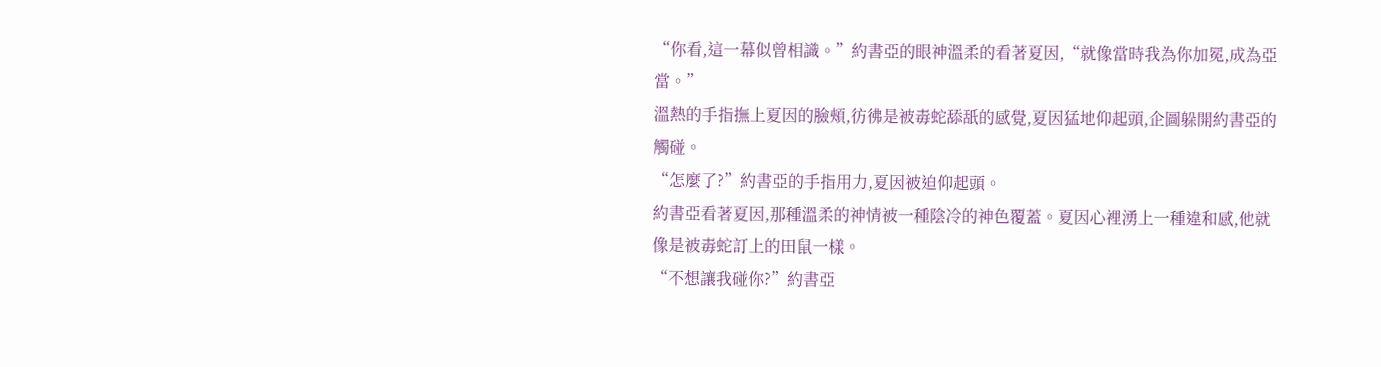“你看,這一幕似曾相識。”約書亞的眼神溫柔的看著夏因,“就像當時我為你加冕,成為亞當。”
溫熱的手指撫上夏因的臉頰,彷彿是被毒蛇舔舐的感覺,夏因猛地仰起頭,企圖躲開約書亞的觸碰。
“怎麼了?”約書亞的手指用力,夏因被迫仰起頭。
約書亞看著夏因,那種溫柔的神情被一種陰冷的神色覆蓋。夏因心裡湧上一種違和感,他就像是被毒蛇訂上的田鼠一樣。
“不想讓我碰你?”約書亞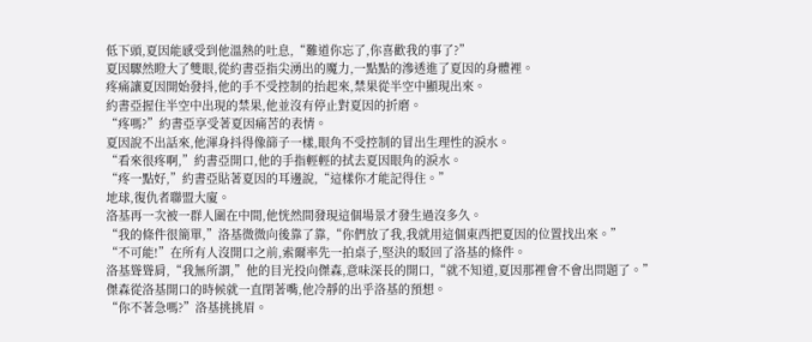低下頭,夏因能感受到他溫熱的吐息,“難道你忘了,你喜歡我的事了?”
夏因驟然瞪大了雙眼,從約書亞指尖湧出的魔力,一點點的滲透進了夏因的身體裡。
疼痛讓夏因開始發抖,他的手不受控制的抬起來,禁果從半空中顯現出來。
約書亞握住半空中出現的禁果,他並沒有停止對夏因的折磨。
“疼嗎?”約書亞享受著夏因痛苦的表情。
夏因說不出話來,他渾身抖得像篩子一樣,眼角不受控制的冒出生理性的淚水。
“看來很疼啊,”約書亞開口,他的手指輕輕的拭去夏因眼角的淚水。
“疼一點好,”約書亞貼著夏因的耳邊說,“這樣你才能記得住。”
地球,復仇者聯盟大廈。
洛基再一次被一群人圍在中間,他恍然間發現這個場景才發生過沒多久。
“我的條件很簡單,”洛基微微向後靠了靠,“你們放了我,我就用這個東西把夏因的位置找出來。”
“不可能!”在所有人沒開口之前,索爾率先一拍桌子,堅決的駁回了洛基的條件。
洛基聳聳肩,“我無所謂,”他的目光投向傑森,意味深長的開口,“就不知道,夏因那裡會不會出問題了。”
傑森從洛基開口的時候就一直閉著嘴,他冷靜的出乎洛基的預想。
“你不著急嗎?”洛基挑挑眉。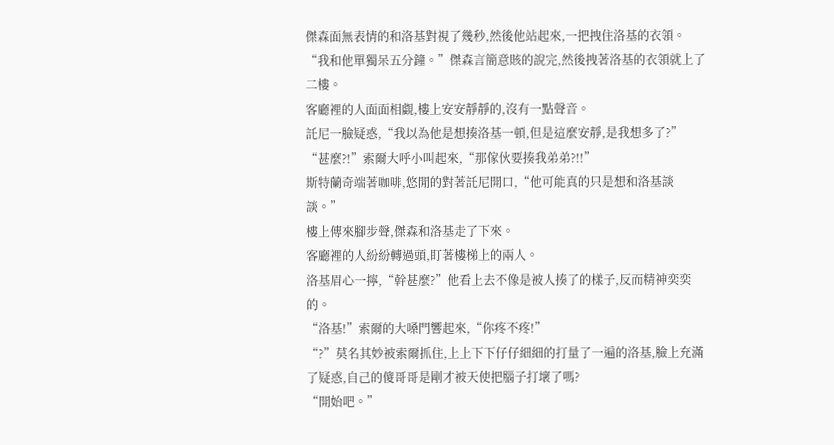傑森面無表情的和洛基對視了幾秒,然後他站起來,一把拽住洛基的衣領。
“我和他單獨呆五分鐘。”傑森言簡意賅的說完,然後拽著洛基的衣領就上了二樓。
客廳裡的人面面相覷,樓上安安靜靜的,沒有一點聲音。
託尼一臉疑惑,“我以為他是想揍洛基一頓,但是這麼安靜,是我想多了?”
“甚麼?!”索爾大呼小叫起來,“那傢伙要揍我弟弟?!!”
斯特蘭奇端著咖啡,悠閒的對著託尼開口,“他可能真的只是想和洛基談談。”
樓上傳來腳步聲,傑森和洛基走了下來。
客廳裡的人紛紛轉過頭,盯著樓梯上的兩人。
洛基眉心一擰,“幹甚麼?”他看上去不像是被人揍了的樣子,反而精神奕奕的。
“洛基!”索爾的大嗓門響起來,“你疼不疼!”
“?”莫名其妙被索爾抓住,上上下下仔仔細細的打量了一遍的洛基,臉上充滿了疑惑,自己的傻哥哥是剛才被天使把腦子打壞了嗎?
“開始吧。”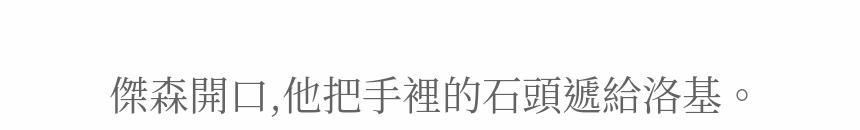傑森開口,他把手裡的石頭遞給洛基。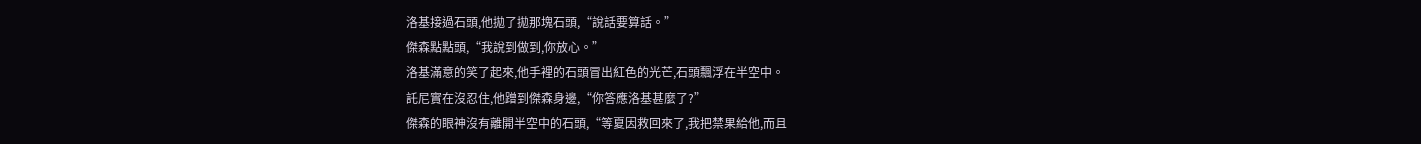洛基接過石頭,他拋了拋那塊石頭,“說話要算話。”
傑森點點頭,“我說到做到,你放心。”
洛基滿意的笑了起來,他手裡的石頭冒出紅色的光芒,石頭飄浮在半空中。
託尼實在沒忍住,他蹭到傑森身邊,“你答應洛基甚麼了?”
傑森的眼神沒有離開半空中的石頭,“等夏因救回來了,我把禁果給他,而且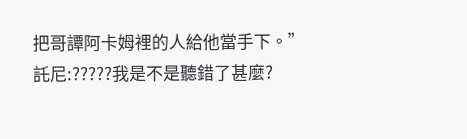把哥譚阿卡姆裡的人給他當手下。”
託尼:?????我是不是聽錯了甚麼?